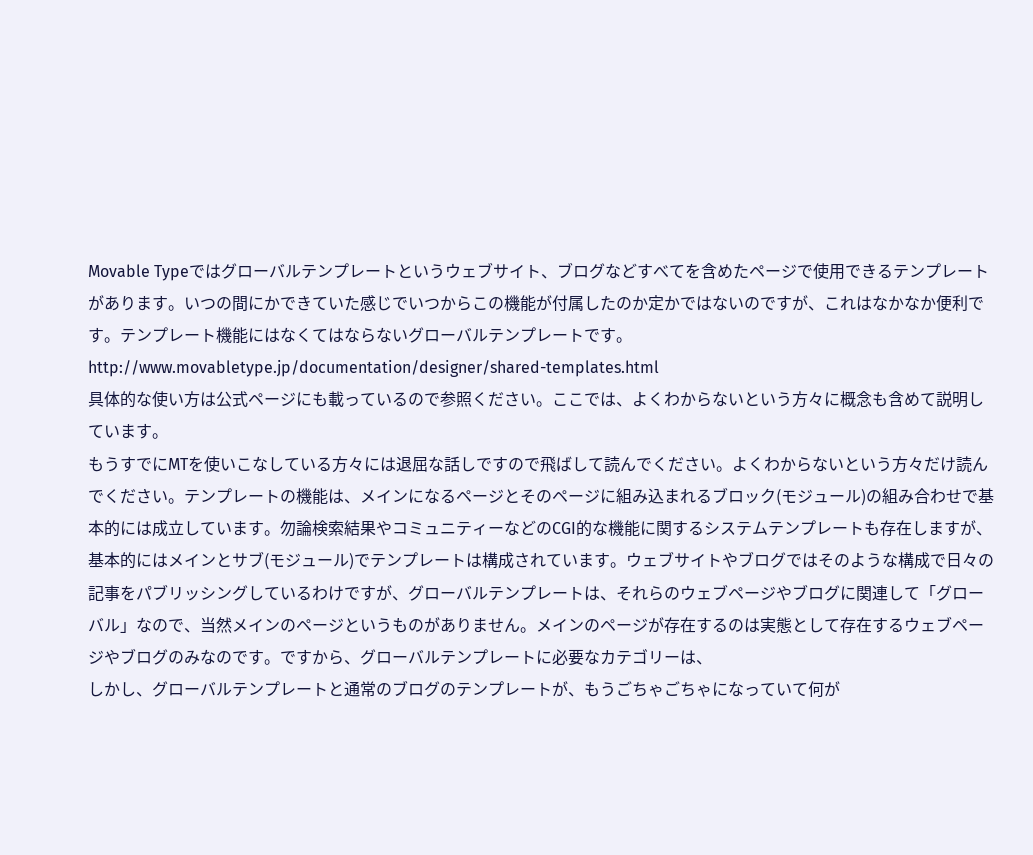Movable Typeではグローバルテンプレートというウェブサイト、ブログなどすべてを含めたページで使用できるテンプレートがあります。いつの間にかできていた感じでいつからこの機能が付属したのか定かではないのですが、これはなかなか便利です。テンプレート機能にはなくてはならないグローバルテンプレートです。
http://www.movabletype.jp/documentation/designer/shared-templates.html
具体的な使い方は公式ページにも載っているので参照ください。ここでは、よくわからないという方々に概念も含めて説明しています。
もうすでにMTを使いこなしている方々には退屈な話しですので飛ばして読んでください。よくわからないという方々だけ読んでください。テンプレートの機能は、メインになるページとそのページに組み込まれるブロック(モジュール)の組み合わせで基本的には成立しています。勿論検索結果やコミュニティーなどのCGI的な機能に関するシステムテンプレートも存在しますが、基本的にはメインとサブ(モジュール)でテンプレートは構成されています。ウェブサイトやブログではそのような構成で日々の記事をパブリッシングしているわけですが、グローバルテンプレートは、それらのウェブページやブログに関連して「グローバル」なので、当然メインのページというものがありません。メインのページが存在するのは実態として存在するウェブページやブログのみなのです。ですから、グローバルテンプレートに必要なカテゴリーは、
しかし、グローバルテンプレートと通常のブログのテンプレートが、もうごちゃごちゃになっていて何が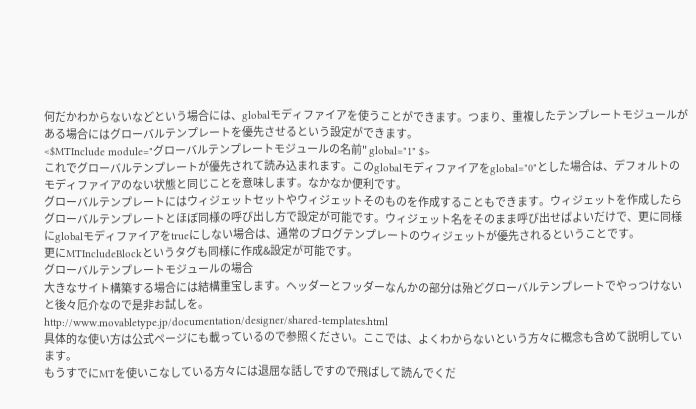何だかわからないなどという場合には、globalモディファイアを使うことができます。つまり、重複したテンプレートモジュールがある場合にはグローバルテンプレートを優先させるという設定ができます。
<$MTInclude module="グローバルテンプレートモジュールの名前" global="1" $>
これでグローバルテンプレートが優先されて読み込まれます。このglobalモディファイアをglobal="0"とした場合は、デフォルトのモディファイアのない状態と同じことを意味します。なかなか便利です。
グローバルテンプレートにはウィジェットセットやウィジェットそのものを作成することもできます。ウィジェットを作成したらグローバルテンプレートとほぼ同様の呼び出し方で設定が可能です。ウィジェット名をそのまま呼び出せばよいだけで、更に同様にglobalモディファイアをtrueにしない場合は、通常のブログテンプレートのウィジェットが優先されるということです。
更にMTIncludeBlockというタグも同様に作成&設定が可能です。
グローバルテンプレートモジュールの場合
大きなサイト構築する場合には結構重宝します。ヘッダーとフッダーなんかの部分は殆どグローバルテンプレートでやっつけないと後々厄介なので是非お試しを。
http://www.movabletype.jp/documentation/designer/shared-templates.html
具体的な使い方は公式ページにも載っているので参照ください。ここでは、よくわからないという方々に概念も含めて説明しています。
もうすでにMTを使いこなしている方々には退屈な話しですので飛ばして読んでくだ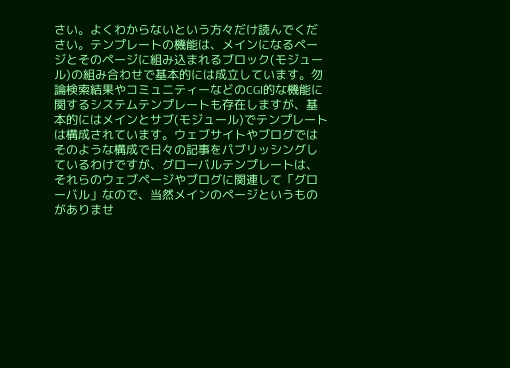さい。よくわからないという方々だけ読んでください。テンプレートの機能は、メインになるページとそのページに組み込まれるブロック(モジュール)の組み合わせで基本的には成立しています。勿論検索結果やコミュニティーなどのCGI的な機能に関するシステムテンプレートも存在しますが、基本的にはメインとサブ(モジュール)でテンプレートは構成されています。ウェブサイトやブログではそのような構成で日々の記事をパブリッシングしているわけですが、グローバルテンプレートは、それらのウェブページやブログに関連して「グローバル」なので、当然メインのページというものがありませ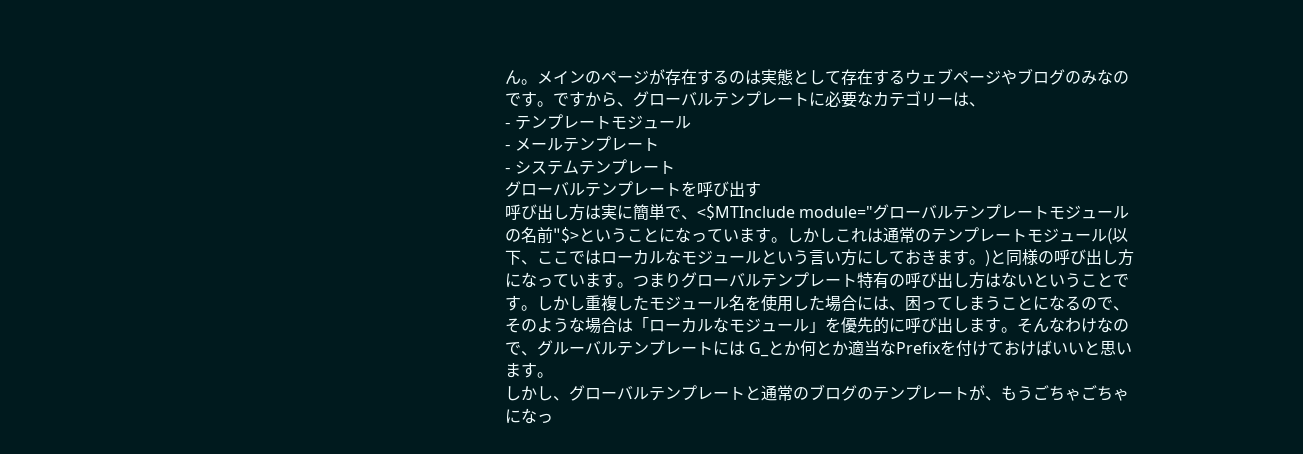ん。メインのページが存在するのは実態として存在するウェブページやブログのみなのです。ですから、グローバルテンプレートに必要なカテゴリーは、
- テンプレートモジュール
- メールテンプレート
- システムテンプレート
グローバルテンプレートを呼び出す
呼び出し方は実に簡単で、<$MTInclude module="グローバルテンプレートモジュールの名前"$>ということになっています。しかしこれは通常のテンプレートモジュール(以下、ここではローカルなモジュールという言い方にしておきます。)と同様の呼び出し方になっています。つまりグローバルテンプレート特有の呼び出し方はないということです。しかし重複したモジュール名を使用した場合には、困ってしまうことになるので、そのような場合は「ローカルなモジュール」を優先的に呼び出します。そんなわけなので、グルーバルテンプレートには G_とか何とか適当なPrefixを付けておけばいいと思います。
しかし、グローバルテンプレートと通常のブログのテンプレートが、もうごちゃごちゃになっ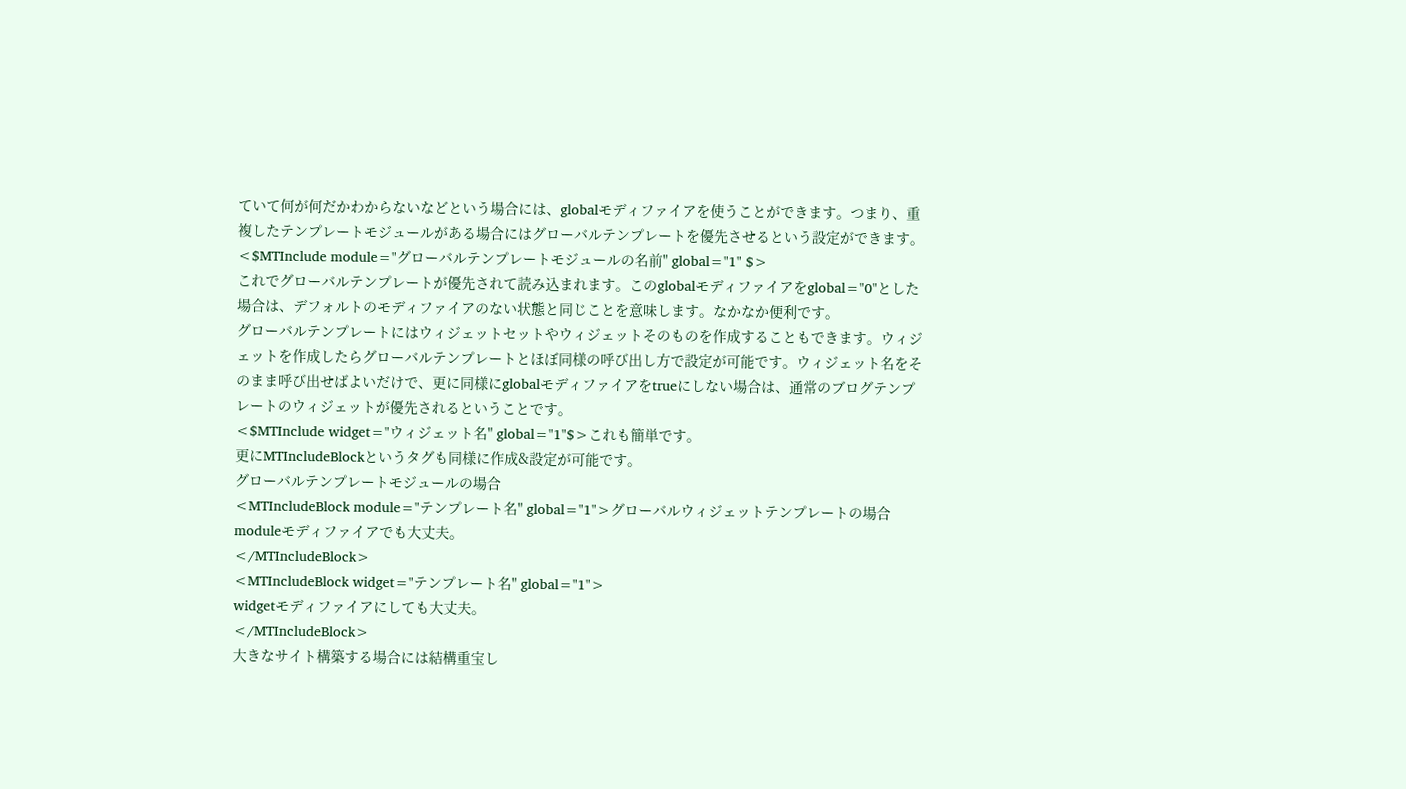ていて何が何だかわからないなどという場合には、globalモディファイアを使うことができます。つまり、重複したテンプレートモジュールがある場合にはグローバルテンプレートを優先させるという設定ができます。
<$MTInclude module="グローバルテンプレートモジュールの名前" global="1" $>
これでグローバルテンプレートが優先されて読み込まれます。このglobalモディファイアをglobal="0"とした場合は、デフォルトのモディファイアのない状態と同じことを意味します。なかなか便利です。
グローバルテンプレートにはウィジェットセットやウィジェットそのものを作成することもできます。ウィジェットを作成したらグローバルテンプレートとほぼ同様の呼び出し方で設定が可能です。ウィジェット名をそのまま呼び出せばよいだけで、更に同様にglobalモディファイアをtrueにしない場合は、通常のブログテンプレートのウィジェットが優先されるということです。
<$MTInclude widget="ウィジェット名" global="1"$>これも簡単です。
更にMTIncludeBlockというタグも同様に作成&設定が可能です。
グローバルテンプレートモジュールの場合
<MTIncludeBlock module="テンプレート名" global="1">グローバルウィジェットテンプレートの場合
moduleモディファイアでも大丈夫。
</MTIncludeBlock>
<MTIncludeBlock widget="テンプレート名" global="1">
widgetモディファイアにしても大丈夫。
</MTIncludeBlock>
大きなサイト構築する場合には結構重宝し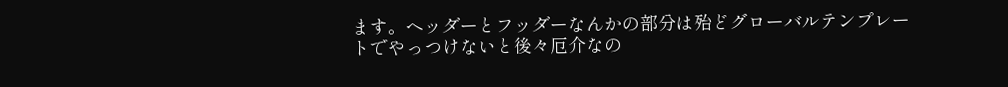ます。ヘッダーとフッダーなんかの部分は殆どグローバルテンプレートでやっつけないと後々厄介なの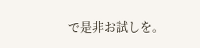で是非お試しを。